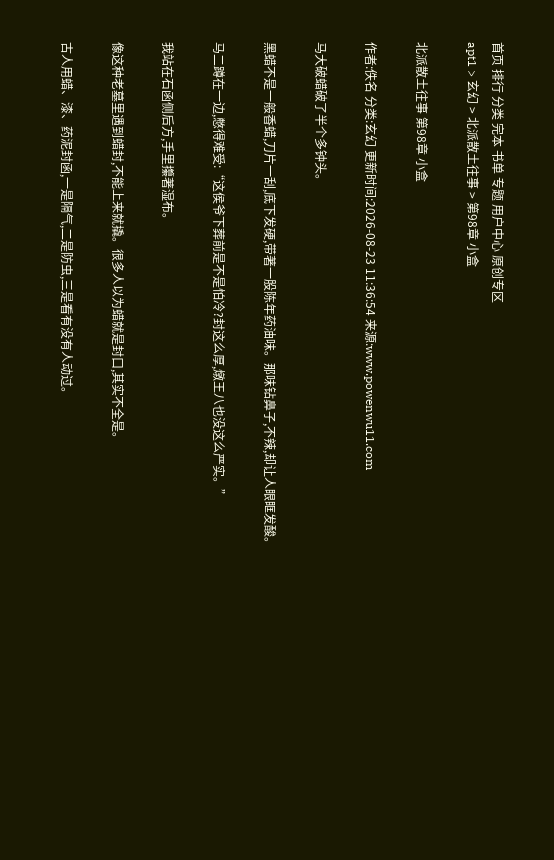首页 排行 分类 完本 书单 专题 用户中心 原创专区
apt1 > 玄幻 > 北派散土往事 > 第98章 小盒

北派散土往事 第98章 小盒

作者:佚名 分类:玄幻 更新时间:2026-08-23 11:36:54 来源:www.powenwu11.com

马大破蜡破了半个多钟头。

黑蜡不是一般香蜡,刀片一刮,底下发硬,带著一股陈年药油味。那味钻鼻子,不辣,却让人眼眶发酸。

马二蹲在一边,憋得难受:“这侯爷下葬前是不是怕冷?封这么厚,燉王八也没这么严实。”

我站在石函侧后方,手里攥著湿布。

像这种老墓里遇到蜡封,不能上来就撬。很多人以为蜡就是封口,其实不全是。

古人用蜡、漆、药泥封函,一是隔气,二是防虫,三是看有没有人动过。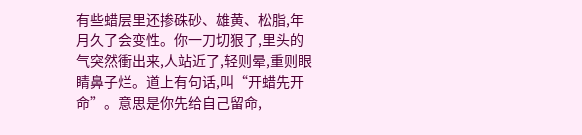有些蜡层里还掺硃砂、雄黄、松脂,年月久了会变性。你一刀切狠了,里头的气突然衝出来,人站近了,轻则晕,重则眼睛鼻子烂。道上有句话,叫“开蜡先开命”。意思是你先给自己留命,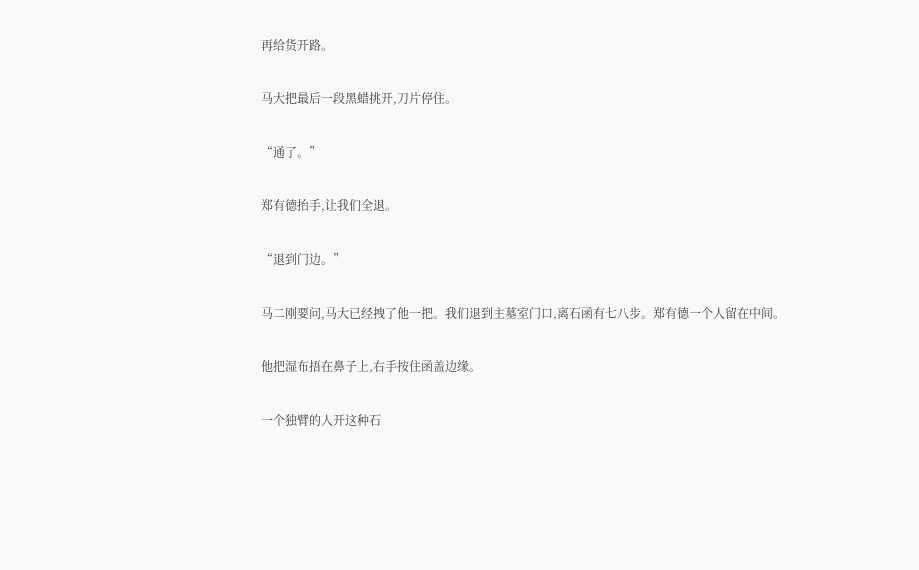再给货开路。

马大把最后一段黑蜡挑开,刀片停住。

“通了。”

郑有德抬手,让我们全退。

“退到门边。”

马二刚要问,马大已经拽了他一把。我们退到主墓室门口,离石函有七八步。郑有德一个人留在中间。

他把湿布捂在鼻子上,右手按住函盖边缘。

一个独臂的人开这种石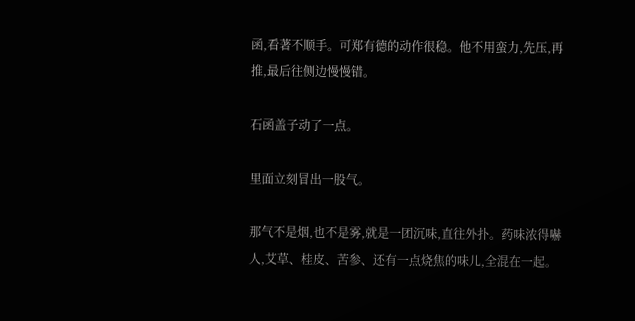函,看著不顺手。可郑有德的动作很稳。他不用蛮力,先压,再推,最后往侧边慢慢错。

石函盖子动了一点。

里面立刻冒出一股气。

那气不是烟,也不是雾,就是一团沉味,直往外扑。药味浓得嚇人,艾草、桂皮、苦参、还有一点烧焦的味儿,全混在一起。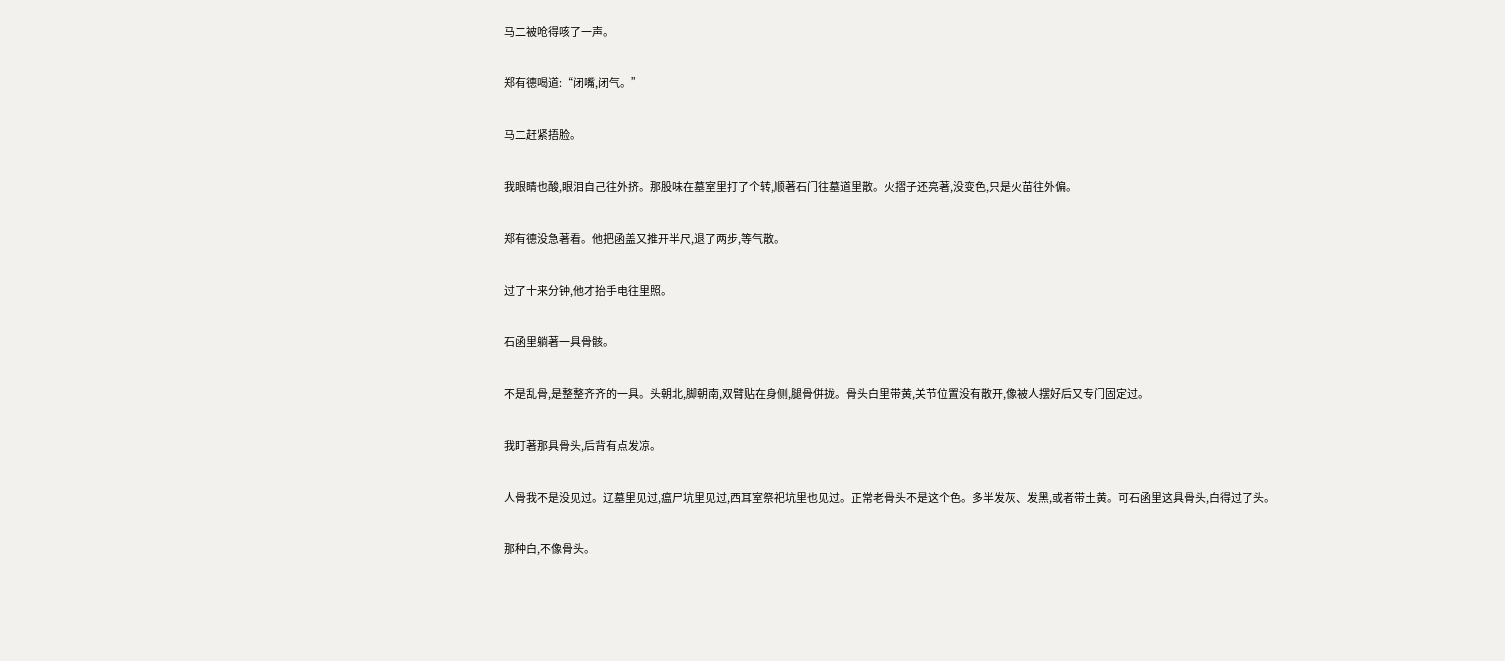马二被呛得咳了一声。

郑有德喝道:“闭嘴,闭气。”

马二赶紧捂脸。

我眼睛也酸,眼泪自己往外挤。那股味在墓室里打了个转,顺著石门往墓道里散。火摺子还亮著,没变色,只是火苗往外偏。

郑有德没急著看。他把函盖又推开半尺,退了两步,等气散。

过了十来分钟,他才抬手电往里照。

石函里躺著一具骨骸。

不是乱骨,是整整齐齐的一具。头朝北,脚朝南,双臂贴在身侧,腿骨併拢。骨头白里带黄,关节位置没有散开,像被人摆好后又专门固定过。

我盯著那具骨头,后背有点发凉。

人骨我不是没见过。辽墓里见过,瘟尸坑里见过,西耳室祭祀坑里也见过。正常老骨头不是这个色。多半发灰、发黑,或者带土黄。可石函里这具骨头,白得过了头。

那种白,不像骨头。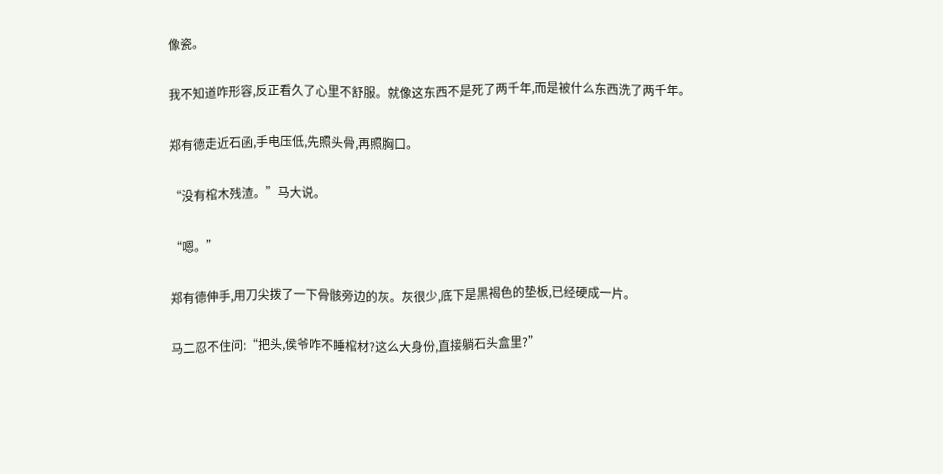像瓷。

我不知道咋形容,反正看久了心里不舒服。就像这东西不是死了两千年,而是被什么东西洗了两千年。

郑有德走近石函,手电压低,先照头骨,再照胸口。

“没有棺木残渣。”马大说。

“嗯。”

郑有德伸手,用刀尖拨了一下骨骸旁边的灰。灰很少,底下是黑褐色的垫板,已经硬成一片。

马二忍不住问:“把头,侯爷咋不睡棺材?这么大身份,直接躺石头盒里?”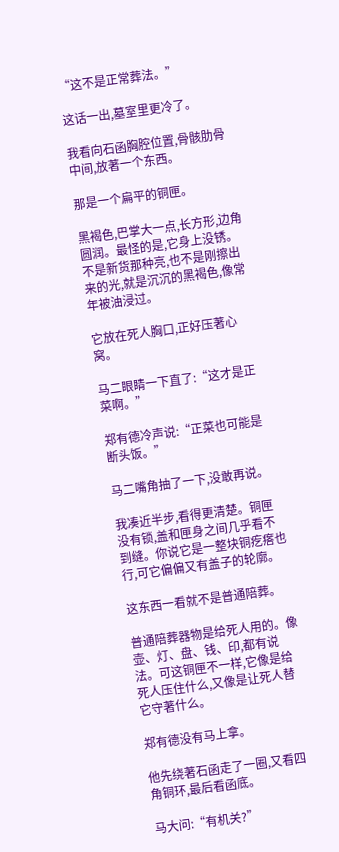“这不是正常葬法。”

这话一出,墓室里更冷了。

我看向石函胸腔位置,骨骸肋骨中间,放著一个东西。

那是一个扁平的铜匣。

黑褐色,巴掌大一点,长方形,边角圆润。最怪的是,它身上没锈。不是新货那种亮,也不是刚擦出来的光,就是沉沉的黑褐色,像常年被油浸过。

它放在死人胸口,正好压著心窝。

马二眼睛一下直了:“这才是正菜啊。”

郑有德冷声说:“正菜也可能是断头饭。”

马二嘴角抽了一下,没敢再说。

我凑近半步,看得更清楚。铜匣没有锁,盖和匣身之间几乎看不到缝。你说它是一整块铜疙瘩也行,可它偏偏又有盖子的轮廓。

这东西一看就不是普通陪葬。

普通陪葬器物是给死人用的。像壶、灯、盘、钱、印,都有说法。可这铜匣不一样,它像是给死人压住什么,又像是让死人替它守著什么。

郑有德没有马上拿。

他先绕著石函走了一圈,又看四角铜环,最后看函底。

马大问:“有机关?”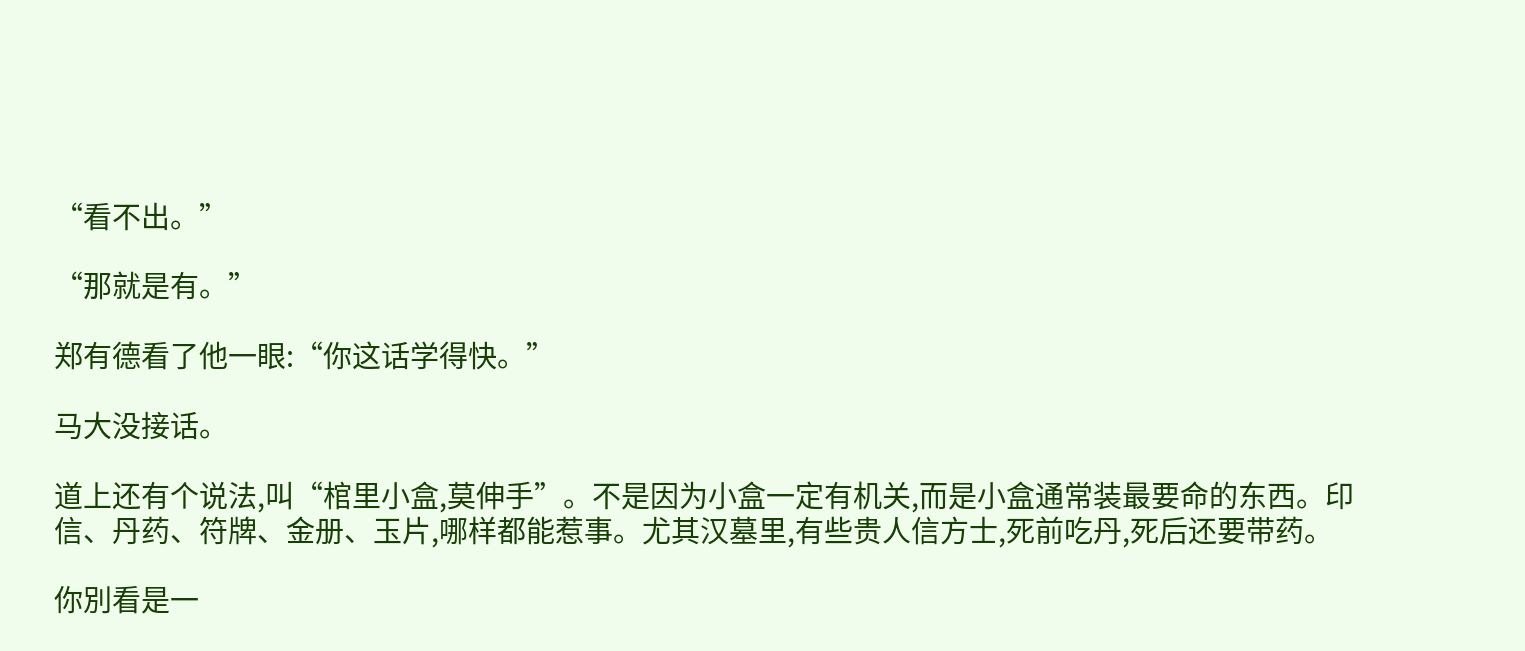“看不出。”

“那就是有。”

郑有德看了他一眼:“你这话学得快。”

马大没接话。

道上还有个说法,叫“棺里小盒,莫伸手”。不是因为小盒一定有机关,而是小盒通常装最要命的东西。印信、丹药、符牌、金册、玉片,哪样都能惹事。尤其汉墓里,有些贵人信方士,死前吃丹,死后还要带药。

你別看是一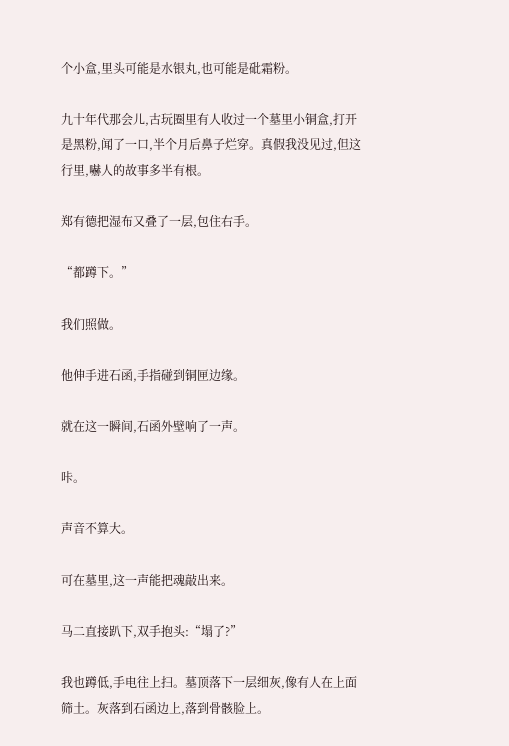个小盒,里头可能是水银丸,也可能是砒霜粉。

九十年代那会儿,古玩圈里有人收过一个墓里小铜盒,打开是黑粉,闻了一口,半个月后鼻子烂穿。真假我没见过,但这行里,嚇人的故事多半有根。

郑有德把湿布又叠了一层,包住右手。

“都蹲下。”

我们照做。

他伸手进石函,手指碰到铜匣边缘。

就在这一瞬间,石函外壁响了一声。

咔。

声音不算大。

可在墓里,这一声能把魂敲出来。

马二直接趴下,双手抱头:“塌了?”

我也蹲低,手电往上扫。墓顶落下一层细灰,像有人在上面筛土。灰落到石函边上,落到骨骸脸上。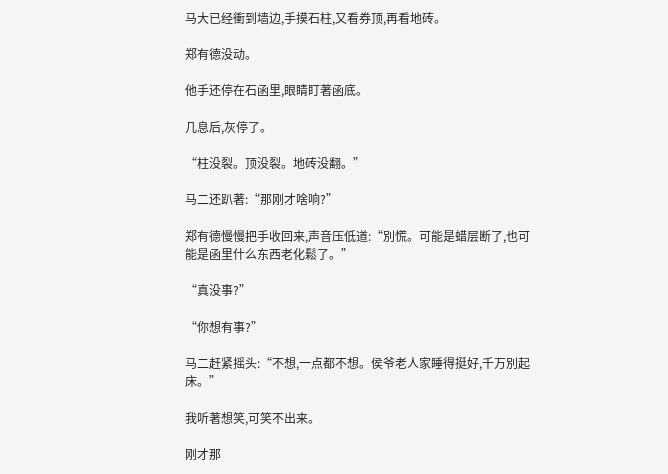马大已经衝到墙边,手摸石柱,又看券顶,再看地砖。

郑有德没动。

他手还停在石函里,眼睛盯著函底。

几息后,灰停了。

“柱没裂。顶没裂。地砖没翻。”

马二还趴著:“那刚才啥响?”

郑有德慢慢把手收回来,声音压低道:“別慌。可能是蜡层断了,也可能是函里什么东西老化鬆了。”

“真没事?”

“你想有事?”

马二赶紧摇头:“不想,一点都不想。侯爷老人家睡得挺好,千万別起床。”

我听著想笑,可笑不出来。

刚才那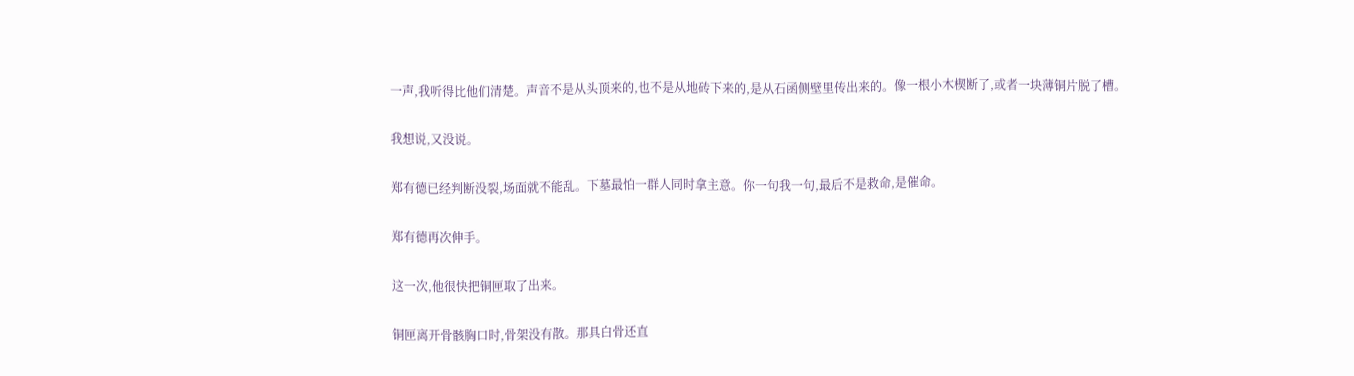一声,我听得比他们清楚。声音不是从头顶来的,也不是从地砖下来的,是从石函侧壁里传出来的。像一根小木楔断了,或者一块薄铜片脱了槽。

我想说,又没说。

郑有德已经判断没裂,场面就不能乱。下墓最怕一群人同时拿主意。你一句我一句,最后不是救命,是催命。

郑有德再次伸手。

这一次,他很快把铜匣取了出来。

铜匣离开骨骸胸口时,骨架没有散。那具白骨还直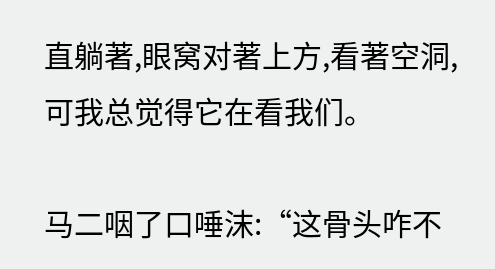直躺著,眼窝对著上方,看著空洞,可我总觉得它在看我们。

马二咽了口唾沫:“这骨头咋不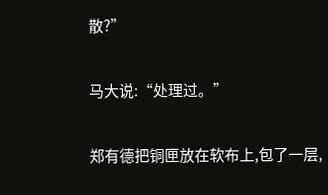散?”

马大说:“处理过。”

郑有德把铜匣放在软布上,包了一层,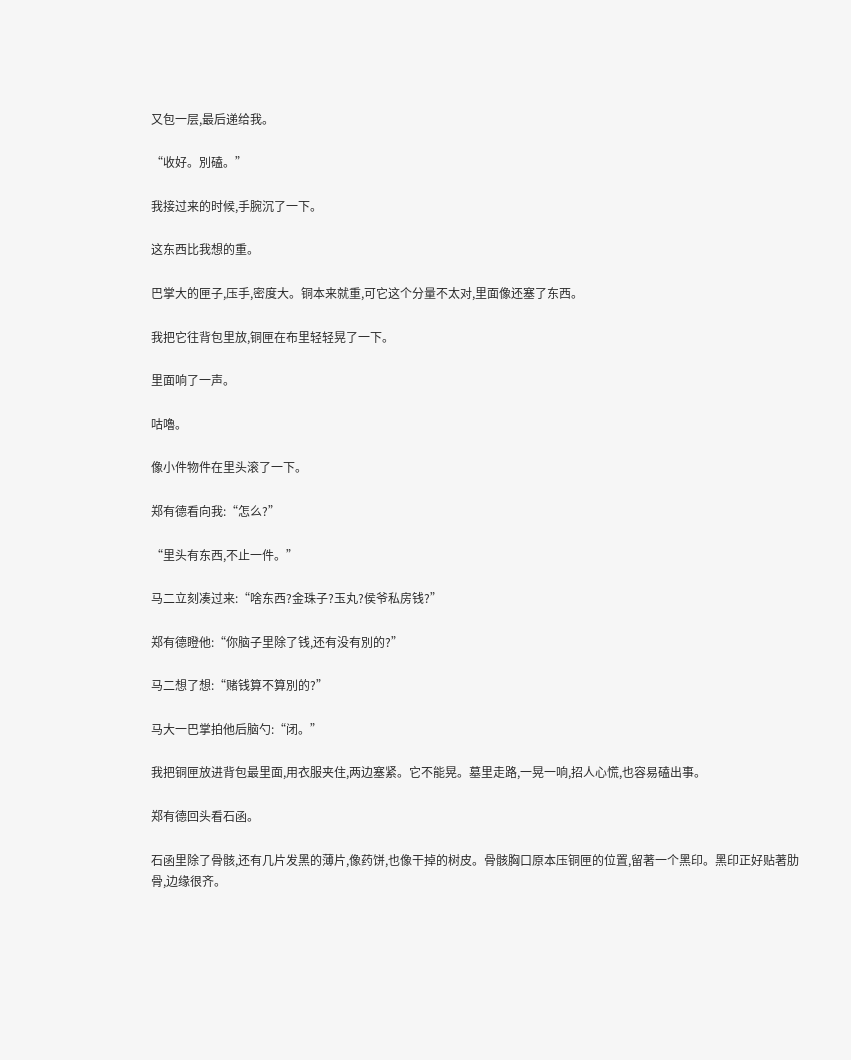又包一层,最后递给我。

“收好。別磕。”

我接过来的时候,手腕沉了一下。

这东西比我想的重。

巴掌大的匣子,压手,密度大。铜本来就重,可它这个分量不太对,里面像还塞了东西。

我把它往背包里放,铜匣在布里轻轻晃了一下。

里面响了一声。

咕嚕。

像小件物件在里头滚了一下。

郑有德看向我:“怎么?”

“里头有东西,不止一件。”

马二立刻凑过来:“啥东西?金珠子?玉丸?侯爷私房钱?”

郑有德瞪他:“你脑子里除了钱,还有没有別的?”

马二想了想:“赌钱算不算別的?”

马大一巴掌拍他后脑勺:“闭。”

我把铜匣放进背包最里面,用衣服夹住,两边塞紧。它不能晃。墓里走路,一晃一响,招人心慌,也容易磕出事。

郑有德回头看石函。

石函里除了骨骸,还有几片发黑的薄片,像药饼,也像干掉的树皮。骨骸胸口原本压铜匣的位置,留著一个黑印。黑印正好贴著肋骨,边缘很齐。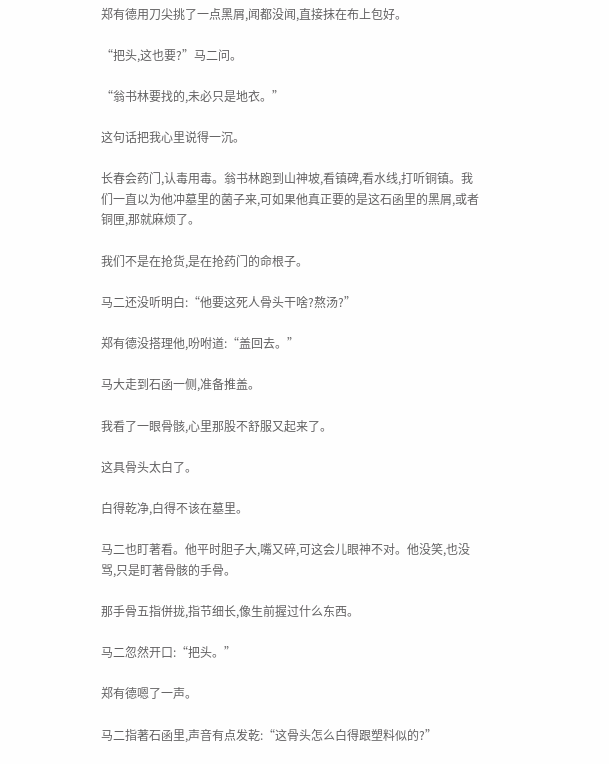郑有德用刀尖挑了一点黑屑,闻都没闻,直接抹在布上包好。

“把头,这也要?”马二问。

“翁书林要找的,未必只是地衣。”

这句话把我心里说得一沉。

长春会药门,认毒用毒。翁书林跑到山神坡,看镇碑,看水线,打听铜镇。我们一直以为他冲墓里的菌子来,可如果他真正要的是这石函里的黑屑,或者铜匣,那就麻烦了。

我们不是在抢货,是在抢药门的命根子。

马二还没听明白:“他要这死人骨头干啥?熬汤?”

郑有德没搭理他,吩咐道:“盖回去。”

马大走到石函一侧,准备推盖。

我看了一眼骨骸,心里那股不舒服又起来了。

这具骨头太白了。

白得乾净,白得不该在墓里。

马二也盯著看。他平时胆子大,嘴又碎,可这会儿眼神不对。他没笑,也没骂,只是盯著骨骸的手骨。

那手骨五指併拢,指节细长,像生前握过什么东西。

马二忽然开口:“把头。”

郑有德嗯了一声。

马二指著石函里,声音有点发乾:“这骨头怎么白得跟塑料似的?”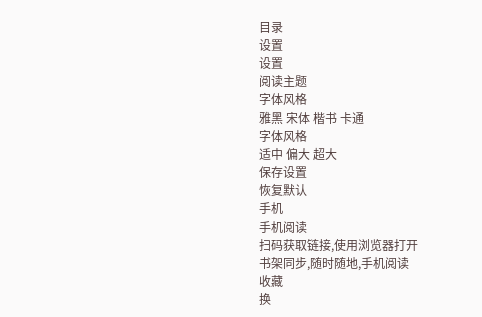目录
设置
设置
阅读主题
字体风格
雅黑 宋体 楷书 卡通
字体风格
适中 偏大 超大
保存设置
恢复默认
手机
手机阅读
扫码获取链接,使用浏览器打开
书架同步,随时随地,手机阅读
收藏
换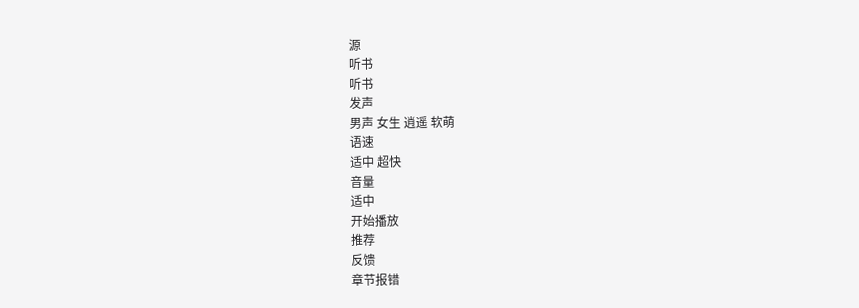源
听书
听书
发声
男声 女生 逍遥 软萌
语速
适中 超快
音量
适中
开始播放
推荐
反馈
章节报错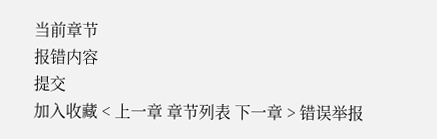当前章节
报错内容
提交
加入收藏 < 上一章 章节列表 下一章 > 错误举报